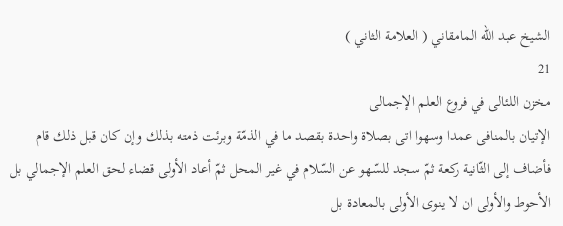الشيخ عبد الله المامقاني ( العلامة الثاني )
21
مخزن اللئالى في فروع العلم الإجمالى
الإتيان بالمنافى عمدا وسهوا اتى بصلاة واحدة بقصد ما في الذمّة وبرئت ذمته بذلك وإن كان قبل ذلك قام فأضاف إلى الثّانية ركعة ثمّ سجد للسّهو عن السّلام في غير المحل ثمّ أعاد الأولى قضاء لحق العلم الإجمالي بل الأحوط والأولى ان لا ينوى الأولى بالمعادة بل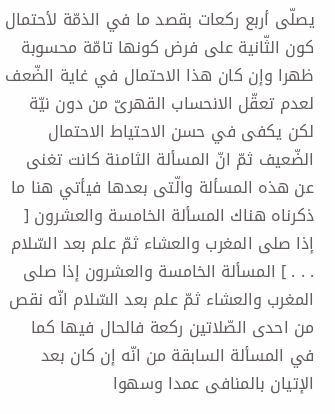يصلّى أربع ركعات بقصد ما في الذمّة لأحتمال كون الثّانية على فرض كونها تامّة محسوبة ظهرا وإن كان هذا الاحتمال في غاية الضّعف لعدم تعقّل الانحساب القهرىّ من دون نيّة لكن يكفى في حسن الاحتياط الاحتمال الضّعيف ثمّ انّ المسألة الثامنة كانت تغنى عن هذه المسألة والّتى بعدها فيأتي هنا ما ذكرناه هناك المسألة الخامسة والعشرون [ إذا صلى المغرب والعشاء ثمّ علم بعد السّلام . . . ] المسألة الخامسة والعشرون إذا صلى المغرب والعشاء ثمّ علم بعد السّلام انّه نقص من احدى الصّلاتين ركعة فالحال فيها كما في المسألة السابقة من انّه إن كان بعد الإتيان بالمنافى عمدا وسهوا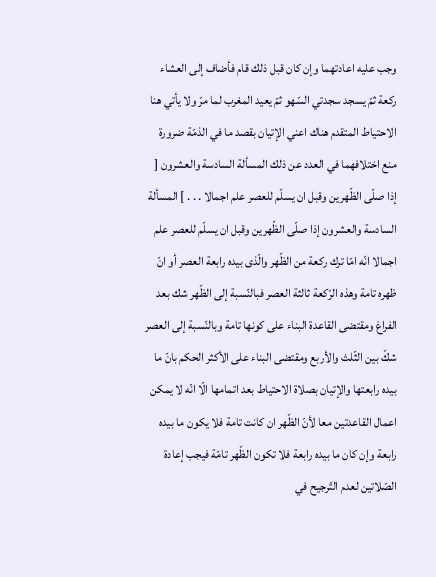وجب عليه اعادتهما وإن كان قبل ذلك قام فأضاف إلى العشاء ركعة ثمّ يسجد سجدتي السّهو ثمّ يعيد المغرب لما مرّ ولا يأتي هنا الاحتياط المتقدم هناك اعني الإتيان بقصد ما في الذمّة ضرورة منع اختلافهما في العدد عن ذلك المسألة السادسة والعشرون [ إذا صلّى الظّهرين وقبل ان يسلّم للعصر علم اجمالا . . . ] المسألة السادسة والعشرون إذا صلّى الظّهرين وقبل ان يسلّم للعصر علم اجمالا انّه امّا ترك ركعة من الظّهر والّذى بيده رابعة العصر أو انّ ظهره تامة وهذه الرّكعة ثالثة العصر فبالنّسبة إلى الظّهر شك بعد الفراغ ومقتضى القاعدة البناء على كونها تامة وبالنّسبة إلى العصر شكّ بين الثّلث والأربع ومقتضى البناء على الأكثر الحكم بانّ ما بيده رابعتها والإتيان بصلاة الاحتياط بعد اتمامها الّا انّه لا يمكن اعمال القاعدتين معا لأنّ الظّهر ان كانت تامة فلا يكون ما بيده رابعة وإن كان ما بيده رابعة فلا تكون الظّهر تامّة فيجب إعادة الصّلاتين لعدم التّرجيح في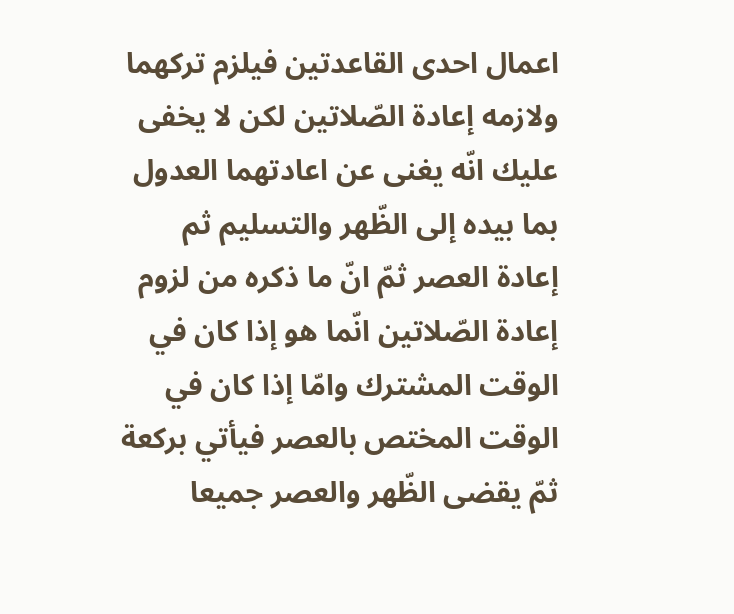اعمال احدى القاعدتين فيلزم تركهما ولازمه إعادة الصّلاتين لكن لا يخفى عليك انّه يغنى عن اعادتهما العدول بما بيده إلى الظّهر والتسليم ثم إعادة العصر ثمّ انّ ما ذكره من لزوم إعادة الصّلاتين انّما هو إذا كان في الوقت المشترك وامّا إذا كان في الوقت المختص بالعصر فيأتي بركعة ثمّ يقضى الظّهر والعصر جميعا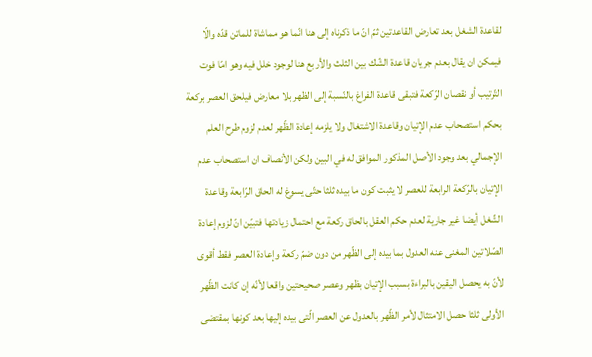لقاعدة الشغل بعد تعارض القاعدتين ثمّ انّ ما ذكرناه إلى هنا انّما هو مماشاة للماتن قدّه والّا فيمكن ان يقال بعدم جريان قاعدة الشّك بين الثلث والأربع هنا لوجود خلل فيه وهو امّا فوت التّرتيب أو نقصان الرّكعة فتبقى قاعدة الفراغ بالنّسبة إلى الظهر بلا معارض فيلحق العصر بركعة بحكم استصحاب عدم الإتيان وقاعدة الاشتغال ولا يلزمه إعادة الظّهر لعدم لزوم طرح العلم الإجمالي بعد وجود الأصل المذكور الموافق له في البين ولكن الأنصاف ان استصحاب عدم الإتيان بالرّكعة الرابعة للعصر لا يثبت كون ما بيده ثلثا حتّى يسوغ له الحاق الرّابعة وقاعدة الشّغل أيضا غير جارية لعدم حكم العقل بالحاق ركعة مع احتمال زيادتها فتبيّن انّ لزوم إعادة الصّلاتين المغنى عنه العدول بما بيده إلى الظّهر من دون ضمّ ركعة وإعادة العصر فقط أقوى لأنّ به يحصل اليقين بالبراءة بسبب الإتيان بظهر وعصر صحيحتين واقعا لأنّه إن كانت الظّهر الأولى ثلثا حصل الامتثال لأمر الظّهر بالعدول عن العصر الّتى بيده إليها بعد كونها بمقتضى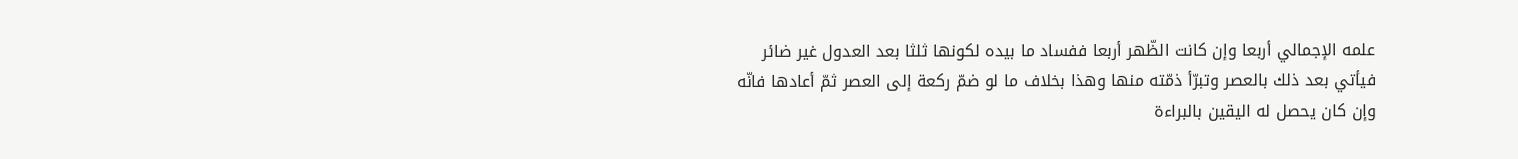علمه الإجمالي أربعا وإن كانت الظّهر أربعا ففساد ما بيده لكونها ثلثا بعد العدول غير ضائر فيأتي بعد ذلك بالعصر وتبرّأ ذمّته منها وهذا بخلاف ما لو ضمّ ركعة إلى العصر ثمّ أعادها فانّه وإن كان يحصل له اليقين بالبراءة